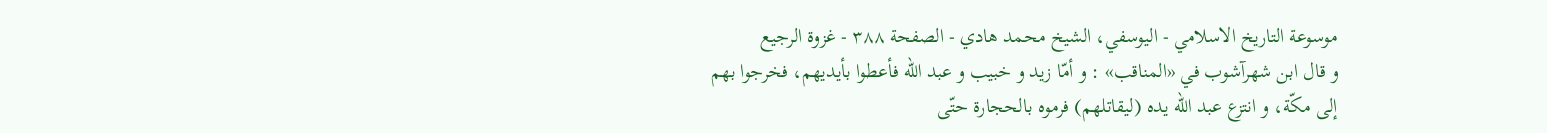موسوعة التاريخ الاسلامي - اليوسفي، الشيخ محمد هادي - الصفحة ٣٨٨ - غزوة الرجيع
و قال ابن شهرآشوب في «المناقب» : و أمّا زيد و خبيب و عبد اللّه فأعطوا بأيديهم، فخرجوا بهم إلى مكّة، و انتزع عبد اللّه يده (ليقاتلهم) فرموه بالحجارة حتّى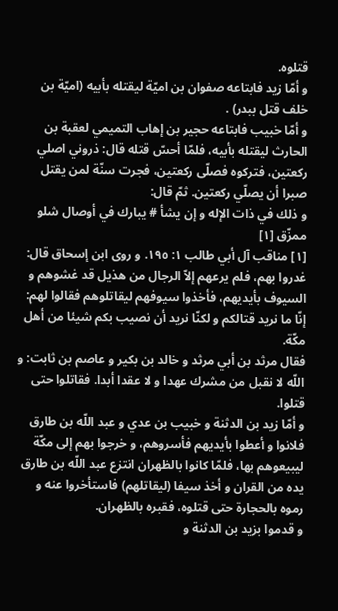قتلوه.
و أمّا زيد فابتاعه صفوان بن اميّة ليقتله بأبيه (اميّة بن خلف قتل ببدر) .
و أمّا خبيب فابتاعه حجير بن إهاب التميمي لعقبة بن الحارث ليقتله بأبيه، فلمّا أحسّ قتله قال: ذروني اصلي ركعتين، فتركوه فصلّى ركعتين، فجرت سنّة لمن يقتل صبرا أن يصلّي ركعتين. ثمّ قال:
و ذلك في ذات الإله و إن يشأ # يبارك في أوصال شلو ممزّق [١]
[١] مناقب آل أبي طالب ١: ١٩٥. و روى ابن إسحاق قال: غدروا بهم، فلم يرعهم إلاّ الرجال من هذيل قد غشوهم و السيوف بأيديهم، فأخذوا سيوفهم ليقاتلوهم فقالوا لهم: إنّا ما نريد قتالكم و لكنّا نريد أن نصيب بكم شيئا من أهل مكّة.
فقال مرثد بن أبي مرثد و خالد بن بكير و عاصم بن ثابت: و اللّه لا نقبل من مشرك عهدا و لا عقدا أبدا. فقاتلوا حتى قتلوا.
و أمّا زيد بن الدثنة و خبيب بن عدي و عبد اللّه بن طارق فلانوا و أعطوا بأيديهم فأسروهم، و خرجوا بهم إلى مكّة ليبيعوهم بها، فلمّا كانوا بالظهران انتزع عبد اللّه بن طارق يده من القران و أخذ سيفا (ليقاتلهم) فاستأخروا عنه و رموه بالحجارة حتى قتلوه، فقبره بالظهران.
و قدموا بزيد بن الدثنة و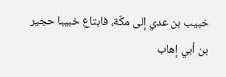خبيب بن عدي إلى مكّة، فابتاع خبيبا حجير بن أبي إهاب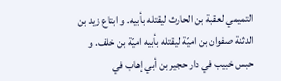التميمي لعقبة بن الحارث ليقتله بأبيه. و ابتاع زيد بن الدثنة صفوان بن اميّة ليقتله بأبيه اميّة بن خلف. و حبس خبيب في دار حجير بن أبي إهاب في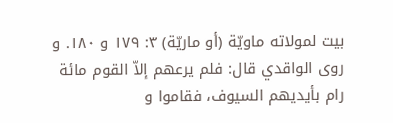بيت لمولاته ماويّة (أو ماريّة) ٣: ١٧٩ و ١٨٠. و روى الواقدي قال: فلم يرعهم إلاّ القوم مائة رام بأيديهم السيوف، فقاموا و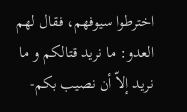اخترطوا سيوفهم، فقال لهم العدو: ما نريد قتالكم و ما نريد إلاّ أن نصيب بكم-